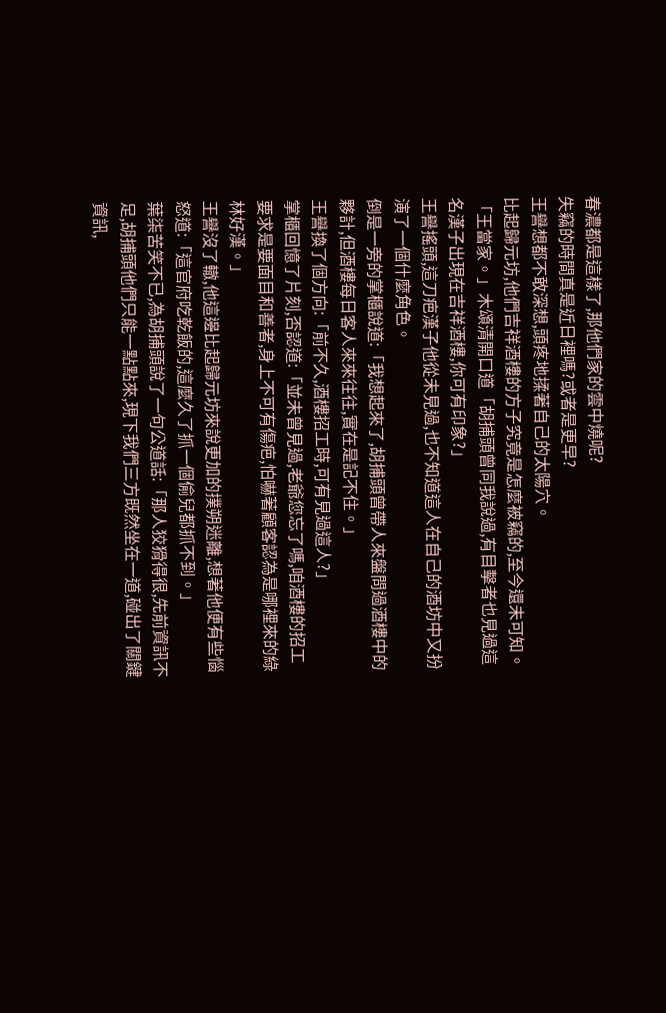春濃都是這樣了,那他們家的雲中燒呢?
失竊的時間真是近日裡嗎?或者是更早?
王譽想都不敢深想,頭疼地揉著自己的太陽穴。
比起歸元坊,他們吉祥酒樓的方子究竟是怎麼被竊的,至今還未可知。
「王當家。」木頌清開口道「胡捕頭曾同我說過,有目擊者也見過這名漢子出現在吉祥酒樓,你可有印象?」
王譽搖頭,這刀疤漢子他從未見過,也不知道這人在自己的酒坊中又扮演了一個什麼角色。
倒是一旁的掌櫃說道:「我想起來了,胡捕頭曾帶人來盤問過酒樓中的夥計,但酒樓每日客人來來往往,實在是記不住。」
王譽換了個方向:「前不久,酒樓招工時,可有見過這人?」
掌櫃回憶了片刻,否認道:「並未曾見過,老爺您忘了嗎,咱酒樓的招工要求是要面目和善者,身上不可有傷疤,怕嚇著顧客認為是哪裡來的綠林好漢。」
王譽沒了轍,他這邊比起歸元坊來說更加的撲朔迷離,想著他便有些惱怒道:「這官府吃乾飯的,這麼久了抓一個偷兒都抓不到。」
葉柒苦笑不已,為胡捕頭說了一句公道話:「那人狡猾得很,先前資訊不足,胡捕頭他們只能一點點來,現下我們三方既然坐在一道,碰出了關鍵資訊,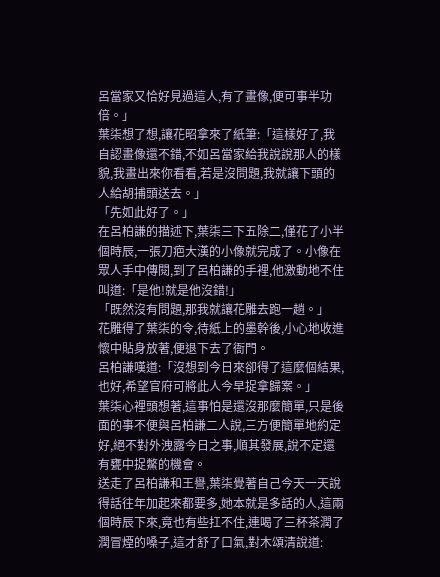呂當家又恰好見過這人,有了畫像,便可事半功倍。」
葉柒想了想,讓花昭拿來了紙筆:「這樣好了,我自認畫像還不錯,不如呂當家給我說說那人的樣貌,我畫出來你看看,若是沒問題,我就讓下頭的人給胡捕頭送去。」
「先如此好了。」
在呂柏謙的描述下,葉柒三下五除二,僅花了小半個時辰,一張刀疤大漢的小像就完成了。小像在眾人手中傳閱,到了呂柏謙的手裡,他激動地不住叫道:「是他!就是他沒錯!」
「既然沒有問題,那我就讓花雕去跑一趟。」
花雕得了葉柒的令,待紙上的墨幹後,小心地收進懷中貼身放著,便退下去了衙門。
呂柏謙嘆道:「沒想到今日來卻得了這麼個結果,也好,希望官府可將此人今早捉拿歸案。」
葉柒心裡頭想著,這事怕是還沒那麼簡單,只是後面的事不便與呂柏謙二人說,三方便簡單地約定好,絕不對外洩露今日之事,順其發展,說不定還有甕中捉鱉的機會。
送走了呂柏謙和王譽,葉柒覺著自己今天一天說得話往年加起來都要多,她本就是多話的人,這兩個時辰下來,竟也有些扛不住,連喝了三杯茶潤了潤冒煙的嗓子,這才舒了口氣,對木頌清說道: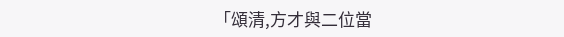「頌清,方才與二位當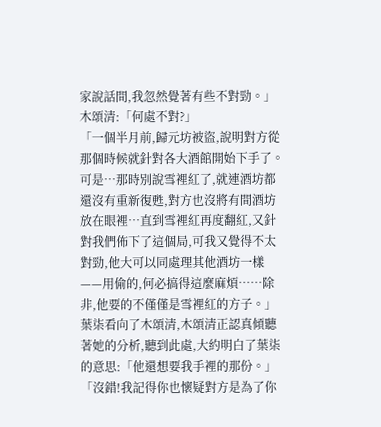家說話間,我忽然覺著有些不對勁。」
木頌清:「何處不對?」
「一個半月前,歸元坊被盜,說明對方從那個時候就針對各大酒館開始下手了。可是…那時別說雪裡紅了,就連酒坊都還沒有重新復甦,對方也沒將有間酒坊放在眼裡…直到雪裡紅再度翻紅,又針對我們佈下了這個局,可我又覺得不太對勁,他大可以同處理其他酒坊一樣——用偷的,何必搞得這麼麻煩……除非,他要的不僅僅是雪裡紅的方子。」
葉柒看向了木頌清,木頌清正認真傾聽著她的分析,聽到此處,大約明白了葉柒的意思:「他還想要我手裡的那份。」
「沒錯!我記得你也懷疑對方是為了你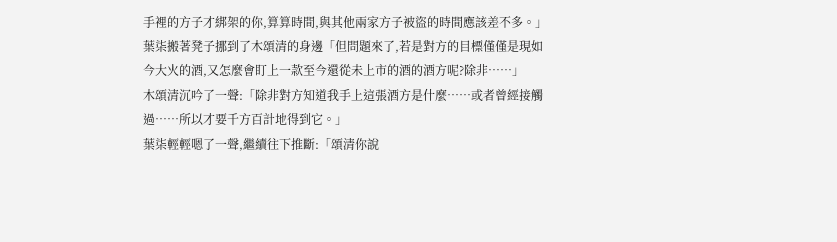手裡的方子才綁架的你,算算時間,與其他兩家方子被盜的時間應該差不多。」葉柒搬著凳子挪到了木頌清的身邊「但問題來了,若是對方的目標僅僅是現如今大火的酒,又怎麼會盯上一款至今還從未上市的酒的酒方呢?除非……」
木頌清沉吟了一聲:「除非對方知道我手上這張酒方是什麼……或者曾經接觸過……所以才要千方百計地得到它。」
葉柒輕輕嗯了一聲,繼續往下推斷:「頌清你說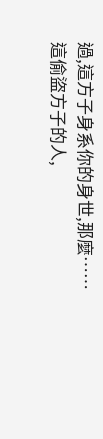過,這方子身系你的身世,那麼……這偷盜方子的人,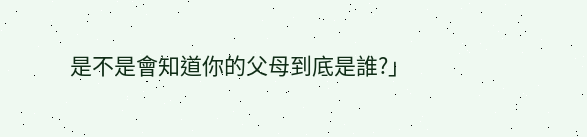是不是會知道你的父母到底是誰?」